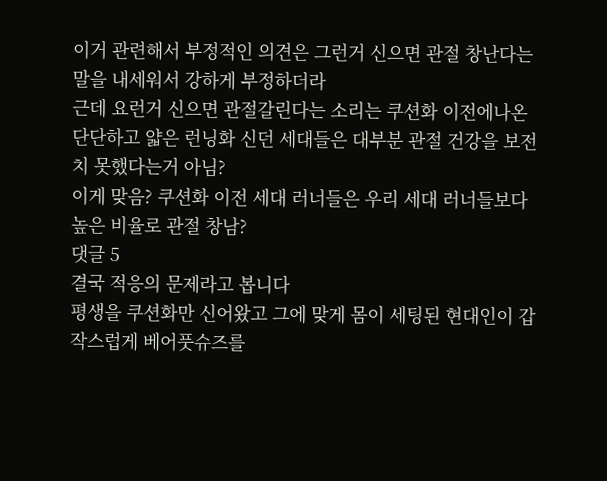이거 관련해서 부정적인 의견은 그런거 신으면 관절 창난다는 말을 내세워서 강하게 부정하더라
근데 요런거 신으면 관절갈린다는 소리는 쿠션화 이전에나온 단단하고 얇은 런닝화 신던 세대들은 대부분 관절 건강을 보전치 못했다는거 아님?
이게 맞음? 쿠션화 이전 세대 러너들은 우리 세대 러너들보다 높은 비율로 관절 창남?
댓글 5
결국 적응의 문제라고 봅니다
평생을 쿠션화만 신어왔고 그에 맞게 몸이 세팅된 현대인이 갑작스럽게 베어풋슈즈를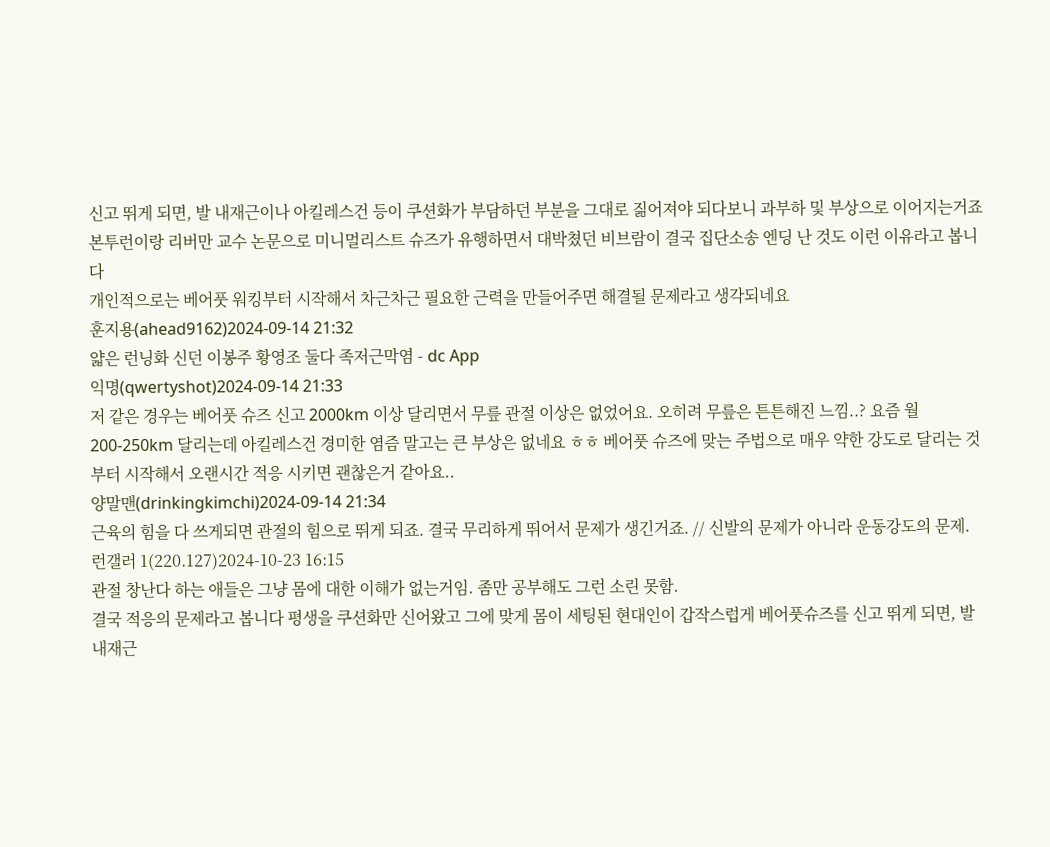신고 뛰게 되면, 발 내재근이나 아킬레스건 등이 쿠션화가 부담하던 부분을 그대로 짊어져야 되다보니 과부하 및 부상으로 이어지는거죠
본투런이랑 리버만 교수 논문으로 미니멀리스트 슈즈가 유행하면서 대박쳤던 비브람이 결국 집단소송 엔딩 난 것도 이런 이유라고 봅니다
개인적으로는 베어풋 워킹부터 시작해서 차근차근 필요한 근력을 만들어주면 해결될 문제라고 생각되네요
훈지용(ahead9162)2024-09-14 21:32
얇은 런닝화 신던 이봉주 황영조 둘다 족저근막염 - dc App
익명(qwertyshot)2024-09-14 21:33
저 같은 경우는 베어풋 슈즈 신고 2000km 이상 달리면서 무릎 관절 이상은 없었어요. 오히려 무릎은 튼튼해진 느낌..? 요즘 월 200-250km 달리는데 아킬레스건 경미한 염즘 말고는 큰 부상은 없네요 ㅎㅎ 베어풋 슈즈에 맞는 주법으로 매우 약한 강도로 달리는 것 부터 시작해서 오랜시간 적응 시키면 괜찮은거 같아요..
양말맨(drinkingkimchi)2024-09-14 21:34
근육의 힘을 다 쓰게되면 관절의 힘으로 뛰게 되죠. 결국 무리하게 뛰어서 문제가 생긴거죠. // 신발의 문제가 아니라 운동강도의 문제.
런갤러 1(220.127)2024-10-23 16:15
관절 창난다 하는 애들은 그냥 몸에 대한 이해가 없는거임. 좀만 공부해도 그런 소린 못함.
결국 적응의 문제라고 봅니다 평생을 쿠션화만 신어왔고 그에 맞게 몸이 세팅된 현대인이 갑작스럽게 베어풋슈즈를 신고 뛰게 되면, 발 내재근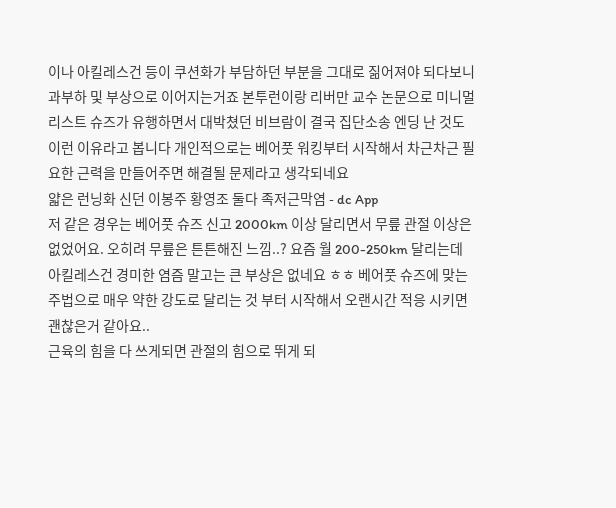이나 아킬레스건 등이 쿠션화가 부담하던 부분을 그대로 짊어져야 되다보니 과부하 및 부상으로 이어지는거죠 본투런이랑 리버만 교수 논문으로 미니멀리스트 슈즈가 유행하면서 대박쳤던 비브람이 결국 집단소송 엔딩 난 것도 이런 이유라고 봅니다 개인적으로는 베어풋 워킹부터 시작해서 차근차근 필요한 근력을 만들어주면 해결될 문제라고 생각되네요
얇은 런닝화 신던 이봉주 황영조 둘다 족저근막염 - dc App
저 같은 경우는 베어풋 슈즈 신고 2000km 이상 달리면서 무릎 관절 이상은 없었어요. 오히려 무릎은 튼튼해진 느낌..? 요즘 월 200-250km 달리는데 아킬레스건 경미한 염즘 말고는 큰 부상은 없네요 ㅎㅎ 베어풋 슈즈에 맞는 주법으로 매우 약한 강도로 달리는 것 부터 시작해서 오랜시간 적응 시키면 괜찮은거 같아요..
근육의 힘을 다 쓰게되면 관절의 힘으로 뛰게 되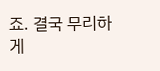죠. 결국 무리하게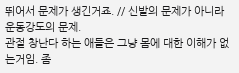뛰어서 문제가 생긴거죠. // 신발의 문제가 아니라 운동강도의 문제.
관절 창난다 하는 애들은 그냥 몸에 대한 이해가 없는거임. 좀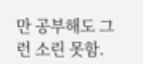만 공부해도 그런 소린 못함.